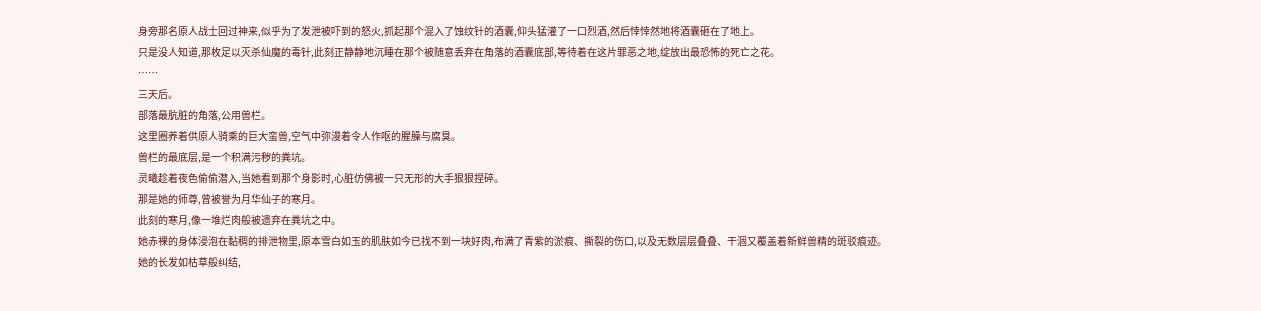身旁那名原人战士回过神来,似乎为了发泄被吓到的怒火,抓起那个混入了蚀纹针的酒囊,仰头猛灌了一口烈酒,然后悻悻然地将酒囊砸在了地上。
只是没人知道,那枚足以灭杀仙魔的毒针,此刻正静静地沉睡在那个被随意丢弃在角落的酒囊底部,等待着在这片罪恶之地,绽放出最恐怖的死亡之花。
……
三天后。
部落最肮脏的角落,公用兽栏。
这里圈养着供原人骑乘的巨大蛮兽,空气中弥漫着令人作呕的腥臊与腐臭。
兽栏的最底层,是一个积满污秽的粪坑。
灵曦趁着夜色偷偷潜入,当她看到那个身影时,心脏仿佛被一只无形的大手狠狠捏碎。
那是她的师尊,曾被誉为月华仙子的寒月。
此刻的寒月,像一堆烂肉般被遗弃在粪坑之中。
她赤裸的身体浸泡在黏稠的排泄物里,原本雪白如玉的肌肤如今已找不到一块好肉,布满了青紫的淤痕、撕裂的伤口,以及无数层层叠叠、干涸又覆盖着新鲜兽精的斑驳痕迹。
她的长发如枯草般纠结,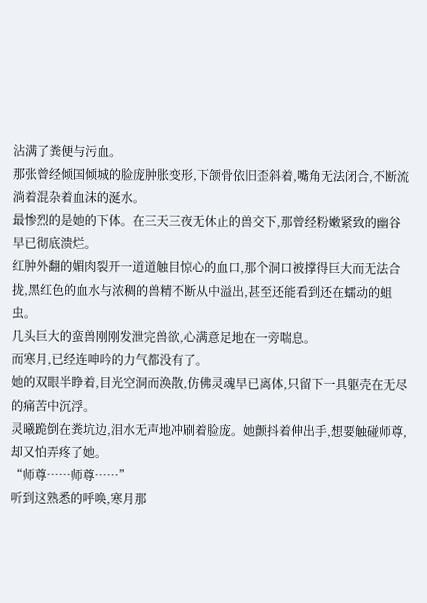沾满了粪便与污血。
那张曾经倾国倾城的脸庞肿胀变形,下颌骨依旧歪斜着,嘴角无法闭合,不断流淌着混杂着血沫的涎水。
最惨烈的是她的下体。在三天三夜无休止的兽交下,那曾经粉嫩紧致的幽谷早已彻底溃烂。
红肿外翻的媚肉裂开一道道触目惊心的血口,那个洞口被撑得巨大而无法合拢,黑红色的血水与浓稠的兽精不断从中溢出,甚至还能看到还在蠕动的蛆虫。
几头巨大的蛮兽刚刚发泄完兽欲,心满意足地在一旁喘息。
而寒月,已经连呻吟的力气都没有了。
她的双眼半睁着,目光空洞而涣散,仿佛灵魂早已离体,只留下一具躯壳在无尽的痛苦中沉浮。
灵曦跪倒在粪坑边,泪水无声地冲刷着脸庞。她颤抖着伸出手,想要触碰师尊,却又怕弄疼了她。
“师尊……师尊……”
听到这熟悉的呼唤,寒月那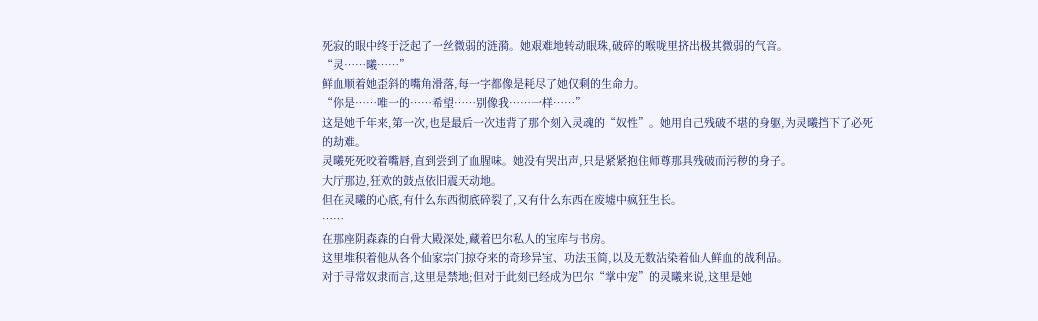死寂的眼中终于泛起了一丝微弱的涟漪。她艰难地转动眼珠,破碎的喉咙里挤出极其微弱的气音。
“灵……曦……”
鲜血顺着她歪斜的嘴角滑落,每一字都像是耗尽了她仅剩的生命力。
“你是……唯一的……希望……别像我……一样……”
这是她千年来,第一次,也是最后一次违背了那个刻入灵魂的“奴性”。她用自己残破不堪的身躯,为灵曦挡下了必死的劫难。
灵曦死死咬着嘴唇,直到尝到了血腥味。她没有哭出声,只是紧紧抱住师尊那具残破而污秽的身子。
大厅那边,狂欢的鼓点依旧震天动地。
但在灵曦的心底,有什么东西彻底碎裂了,又有什么东西在废墟中疯狂生长。
……
在那座阴森森的白骨大殿深处,藏着巴尔私人的宝库与书房。
这里堆积着他从各个仙家宗门掠夺来的奇珍异宝、功法玉简,以及无数沾染着仙人鲜血的战利品。
对于寻常奴隶而言,这里是禁地;但对于此刻已经成为巴尔“掌中宠”的灵曦来说,这里是她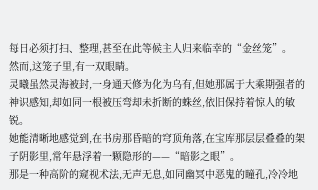每日必须打扫、整理,甚至在此等候主人归来临幸的“金丝笼”。
然而,这笼子里,有一双眼睛。
灵曦虽然灵海被封,一身通天修为化为乌有,但她那属于大乘期强者的神识感知,却如同一根被压弯却未折断的蛛丝,依旧保持着惊人的敏锐。
她能清晰地感觉到,在书房那昏暗的穹顶角落,在宝库那层层叠叠的架子阴影里,常年悬浮着一颗隐形的——“暗影之眼”。
那是一种高阶的窥视术法,无声无息,如同幽冥中恶鬼的瞳孔,冷冷地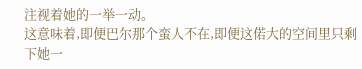注视着她的一举一动。
这意味着,即便巴尔那个蛮人不在,即便这偌大的空间里只剩下她一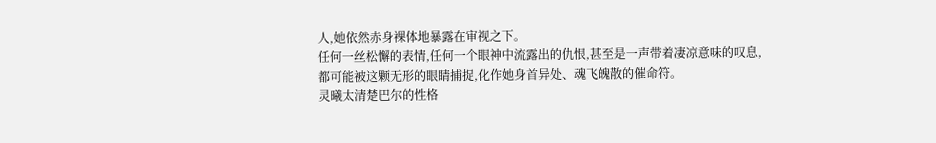人,她依然赤身裸体地暴露在审视之下。
任何一丝松懈的表情,任何一个眼神中流露出的仇恨,甚至是一声带着凄凉意味的叹息,都可能被这颗无形的眼睛捕捉,化作她身首异处、魂飞魄散的催命符。
灵曦太清楚巴尔的性格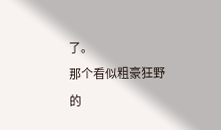了。
那个看似粗豪狂野的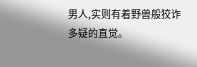男人,实则有着野兽般狡诈多疑的直觉。